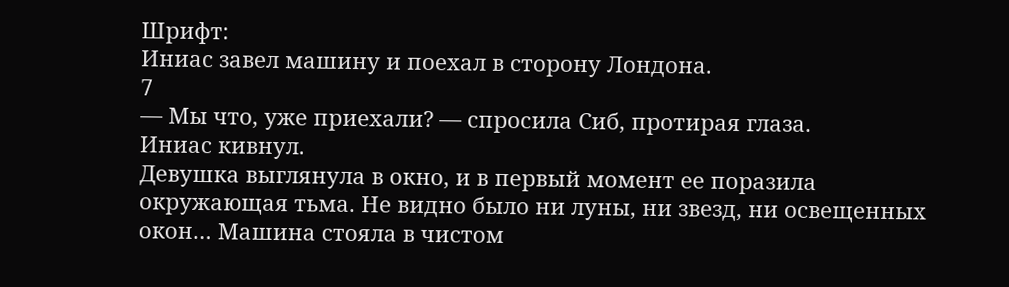Шрифт:
Иниас завел машину и поехал в сторону Лондона.
7
— Мы что, уже приехали? — спросила Сиб, протирая глаза.
Иниас кивнул.
Девушка выглянула в окно, и в первый момент ее поразила окружающая тьма. Не видно было ни луны, ни звезд, ни освещенных окон… Машина стояла в чистом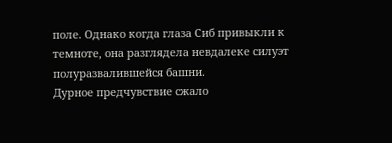поле. Однако когда глаза Сиб привыкли к темноте, она разглядела невдалеке силуэт полуразвалившейся башни.
Дурное предчувствие сжало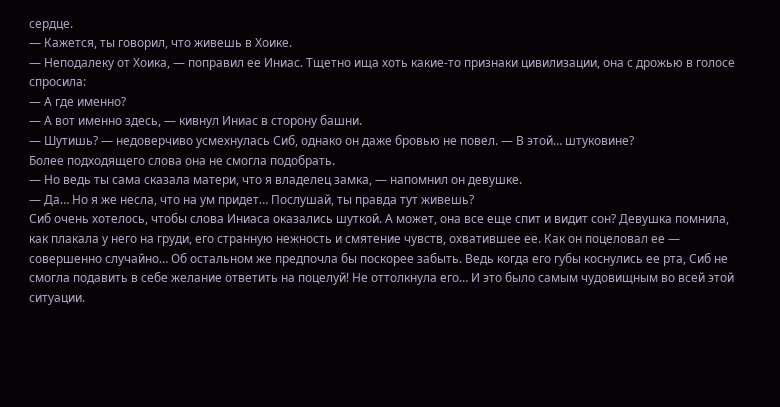сердце.
— Кажется, ты говорил, что живешь в Хоике.
— Неподалеку от Хоика, — поправил ее Иниас. Тщетно ища хоть какие-то признаки цивилизации, она с дрожью в голосе спросила:
— А где именно?
— А вот именно здесь, — кивнул Иниас в сторону башни.
— Шутишь? — недоверчиво усмехнулась Сиб, однако он даже бровью не повел. — В этой… штуковине?
Более подходящего слова она не смогла подобрать.
— Но ведь ты сама сказала матери, что я владелец замка, — напомнил он девушке.
— Да… Но я же несла, что на ум придет… Послушай, ты правда тут живешь?
Сиб очень хотелось, чтобы слова Иниаса оказались шуткой. А может, она все еще спит и видит сон? Девушка помнила, как плакала у него на груди, его странную нежность и смятение чувств, охватившее ее. Как он поцеловал ее — совершенно случайно… Об остальном же предпочла бы поскорее забыть. Ведь когда его губы коснулись ее рта, Сиб не смогла подавить в себе желание ответить на поцелуй! Не оттолкнула его… И это было самым чудовищным во всей этой ситуации.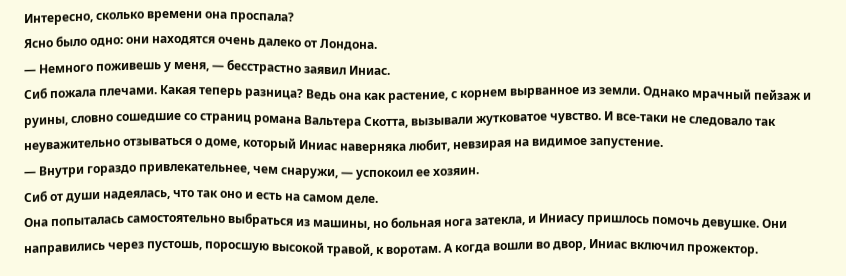Интересно, сколько времени она проспала?
Ясно было одно: они находятся очень далеко от Лондона.
— Немного поживешь у меня, — бесстрастно заявил Иниас.
Сиб пожала плечами. Какая теперь разница? Ведь она как растение, с корнем вырванное из земли. Однако мрачный пейзаж и руины, словно сошедшие со страниц романа Вальтера Скотта, вызывали жутковатое чувство. И все-таки не следовало так неуважительно отзываться о доме, который Иниас наверняка любит, невзирая на видимое запустение.
— Внутри гораздо привлекательнее, чем снаружи, — успокоил ее хозяин.
Сиб от души надеялась, что так оно и есть на самом деле.
Она попыталась самостоятельно выбраться из машины, но больная нога затекла, и Иниасу пришлось помочь девушке. Они направились через пустошь, поросшую высокой травой, к воротам. А когда вошли во двор, Иниас включил прожектор.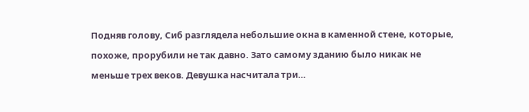Подняв голову, Сиб разглядела небольшие окна в каменной стене, которые, похоже, прорубили не так давно. Зато самому зданию было никак не меньше трех веков. Девушка насчитала три…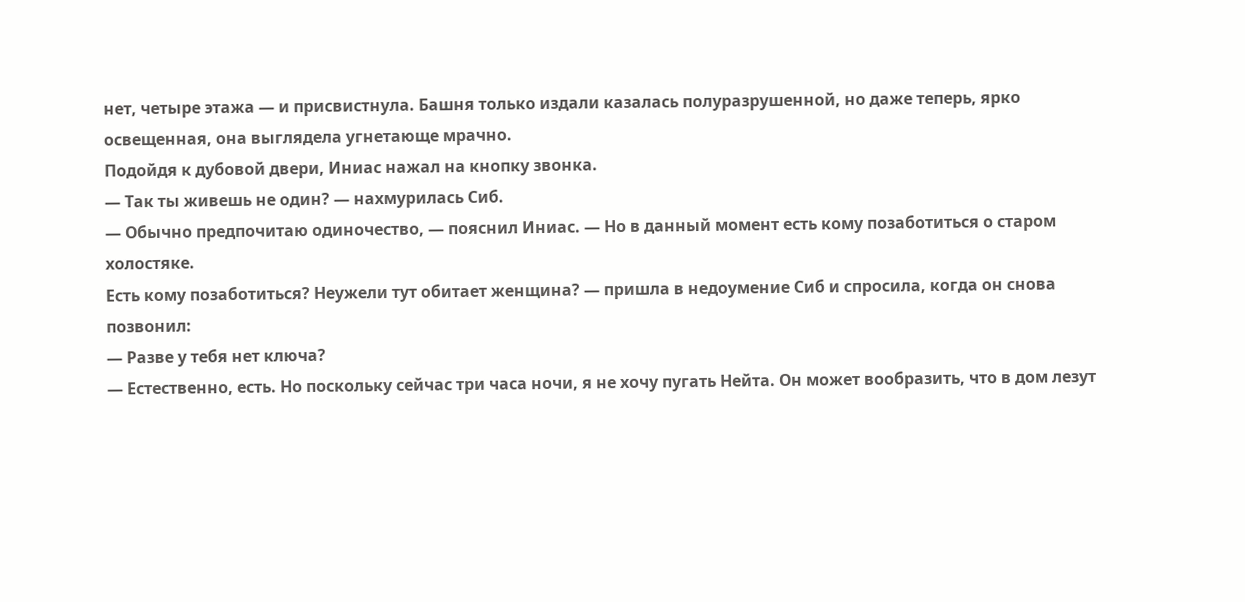нет, четыре этажа — и присвистнула. Башня только издали казалась полуразрушенной, но даже теперь, ярко освещенная, она выглядела угнетающе мрачно.
Подойдя к дубовой двери, Иниас нажал на кнопку звонка.
— Так ты живешь не один? — нахмурилась Сиб.
— Обычно предпочитаю одиночество, — пояснил Иниас. — Но в данный момент есть кому позаботиться о старом холостяке.
Есть кому позаботиться? Неужели тут обитает женщина? — пришла в недоумение Сиб и спросила, когда он снова позвонил:
— Разве у тебя нет ключа?
— Естественно, есть. Но поскольку сейчас три часа ночи, я не хочу пугать Нейта. Он может вообразить, что в дом лезут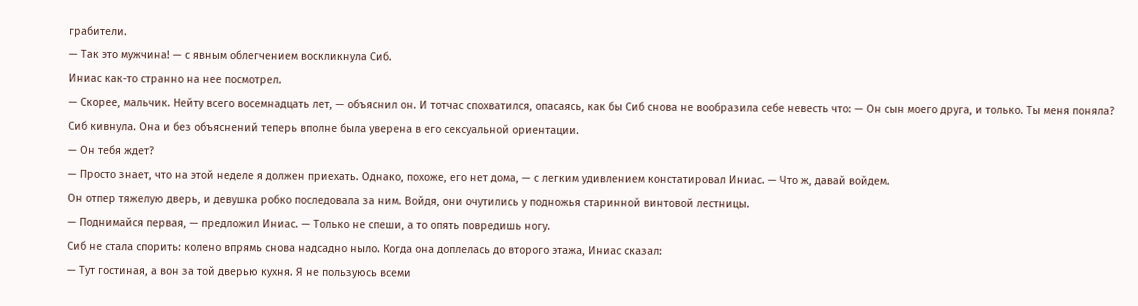грабители.
— Так это мужчина! — с явным облегчением воскликнула Сиб.
Иниас как-то странно на нее посмотрел.
— Скорее, мальчик. Нейту всего восемнадцать лет, — объяснил он. И тотчас спохватился, опасаясь, как бы Сиб снова не вообразила себе невесть что: — Он сын моего друга, и только. Ты меня поняла?
Сиб кивнула. Она и без объяснений теперь вполне была уверена в его сексуальной ориентации.
— Он тебя ждет?
— Просто знает, что на этой неделе я должен приехать. Однако, похоже, его нет дома, — с легким удивлением констатировал Иниас. — Что ж, давай войдем.
Он отпер тяжелую дверь, и девушка робко последовала за ним. Войдя, они очутились у подножья старинной винтовой лестницы.
— Поднимайся первая, — предложил Иниас. — Только не спеши, а то опять повредишь ногу.
Сиб не стала спорить: колено впрямь снова надсадно ныло. Когда она доплелась до второго этажа, Иниас сказал:
— Тут гостиная, а вон за той дверью кухня. Я не пользуюсь всеми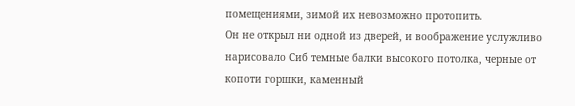помещениями, зимой их невозможно протопить.
Он не открыл ни одной из дверей, и воображение услужливо нарисовало Сиб темные балки высокого потолка, черные от копоти горшки, каменный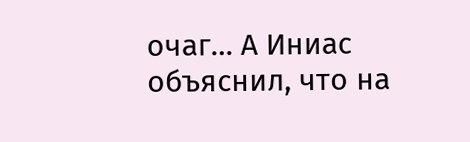очаг… А Иниас объяснил, что на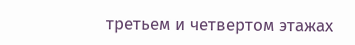третьем и четвертом этажах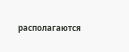располагаются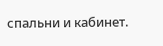спальни и кабинет.